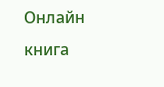Онлайн книга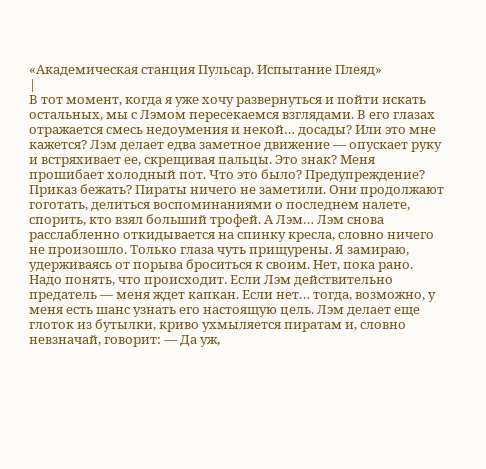«Академическая станция Пульсар. Испытание Плеяд»
|
В тот момент, когда я уже хочу развернуться и пойти искать остальных, мы с Лэмом пересекаемся взглядами. В его глазах отражается смесь недоумения и некой… досады? Или это мне кажется? Лэм делает едва заметное движение — опускает руку и встряхивает ее, скрещивая пальцы. Это знак? Меня прошибает холодный пот. Что это было? Предупреждение? Приказ бежать? Пираты ничего не заметили. Они продолжают гоготать, делиться воспоминаниями о последнем налете, спорить, кто взял больший трофей. А Лэм… Лэм снова расслабленно откидывается на спинку кресла, словно ничего не произошло. Только глаза чуть прищурены. Я замираю, удерживаясь от порыва броситься к своим. Нет, пока рано. Надо понять, что происходит. Если Лэм действительно предатель — меня ждет капкан. Если нет… тогда, возможно, у меня есть шанс узнать его настоящую цель. Лэм делает еще глоток из бутылки, криво ухмыляется пиратам и, словно невзначай, говорит: — Да уж,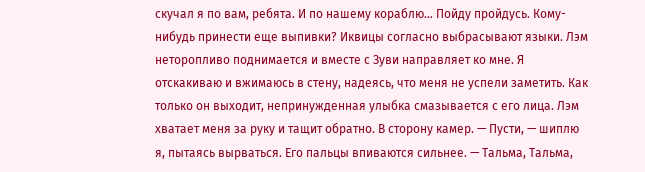скучал я по вам, ребята. И по нашему кораблю… Пойду пройдусь. Кому-нибудь принести еще выпивки? Иквицы согласно выбрасывают языки. Лэм неторопливо поднимается и вместе с Зуви направляет ко мне. Я отскакиваю и вжимаюсь в стену, надеясь, что меня не успели заметить. Как только он выходит, непринужденная улыбка смазывается с его лица. Лэм хватает меня за руку и тащит обратно. В сторону камер. — Пусти, — шиплю я, пытаясь вырваться. Его пальцы впиваются сильнее. — Тальма, Тальма,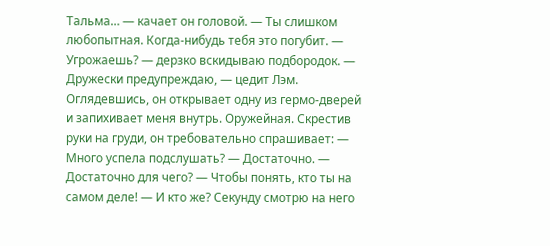Тальма… — качает он головой. — Ты слишком любопытная. Когда-нибудь тебя это погубит. — Угрожаешь? — дерзко вскидываю подбородок. — Дружески предупреждаю, — цедит Лэм. Оглядевшись, он открывает одну из гермо-дверей и запихивает меня внутрь. Оружейная. Скрестив руки на груди, он требовательно спрашивает: — Много успела подслушать? — Достаточно. — Достаточно для чего? — Чтобы понять, кто ты на самом деле! — И кто же? Секунду смотрю на него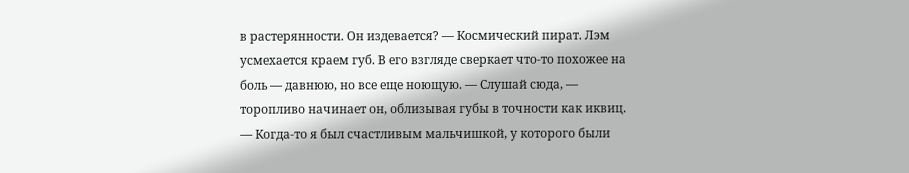в растерянности. Он издевается? — Космический пират. Лэм усмехается краем губ. В его взгляде сверкает что-то похожее на боль — давнюю, но все еще ноющую. — Слушай сюда, — торопливо начинает он, облизывая губы в точности как иквиц. — Когда-то я был счастливым мальчишкой, у которого были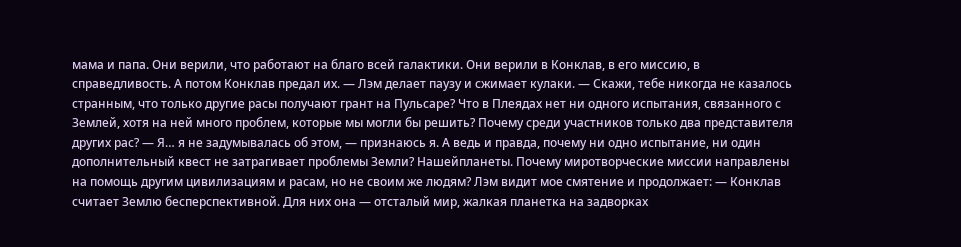мама и папа. Они верили, что работают на благо всей галактики. Они верили в Конклав, в его миссию, в справедливость. А потом Конклав предал их. — Лэм делает паузу и сжимает кулаки. — Скажи, тебе никогда не казалось странным, что только другие расы получают грант на Пульсаре? Что в Плеядах нет ни одного испытания, связанного с Землей, хотя на ней много проблем, которые мы могли бы решить? Почему среди участников только два представителя других рас? — Я… я не задумывалась об этом, — признаюсь я. А ведь и правда, почему ни одно испытание, ни один дополнительный квест не затрагивает проблемы Земли? Нашейпланеты. Почему миротворческие миссии направлены на помощь другим цивилизациям и расам, но не своим же людям? Лэм видит мое смятение и продолжает: — Конклав считает Землю бесперспективной. Для них она — отсталый мир, жалкая планетка на задворках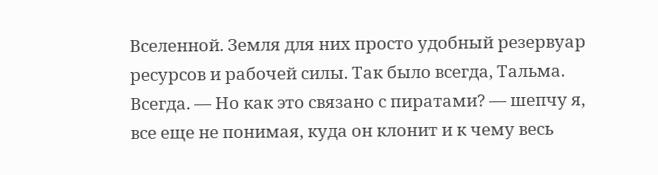Вселенной. Земля для них просто удобный резервуар ресурсов и рабочей силы. Так было всегда, Тальма. Всегда. — Но как это связано с пиратами? — шепчу я, все еще не понимая, куда он клонит и к чему весь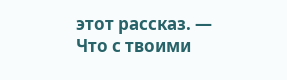этот рассказ. — Что с твоими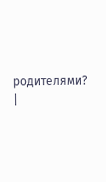родителями? |